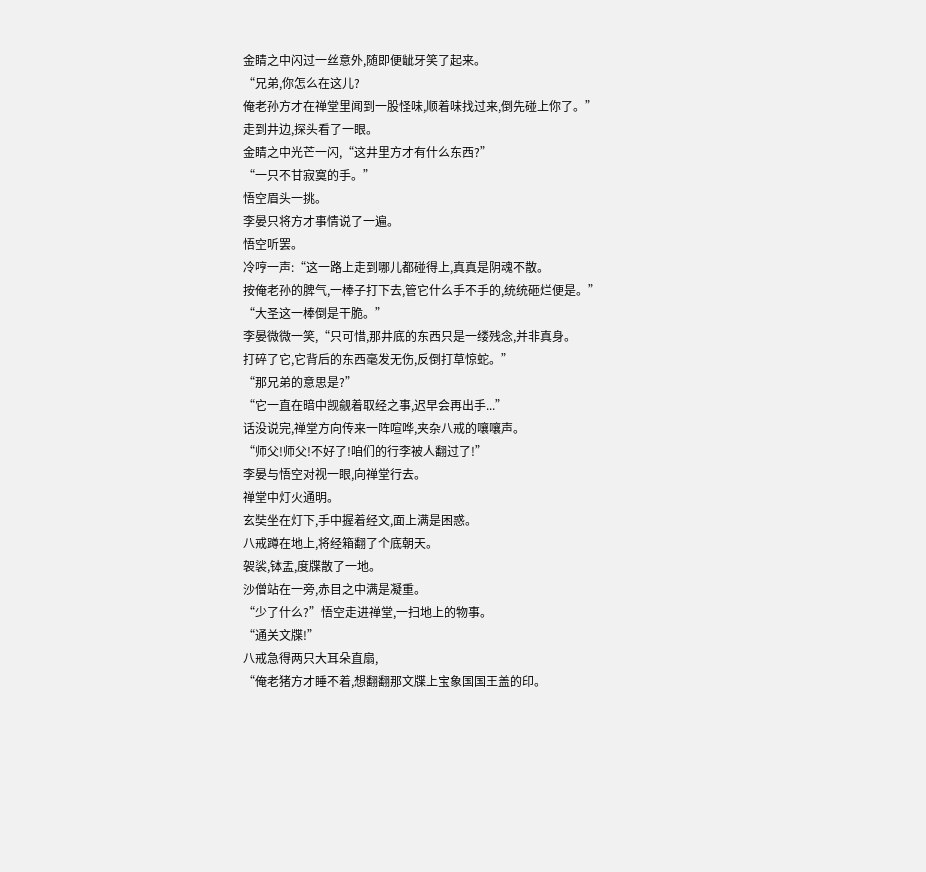金睛之中闪过一丝意外,随即便龇牙笑了起来。
“兄弟,你怎么在这儿?
俺老孙方才在禅堂里闻到一股怪味,顺着味找过来,倒先碰上你了。”
走到井边,探头看了一眼。
金睛之中光芒一闪,“这井里方才有什么东西?”
“一只不甘寂寞的手。”
悟空眉头一挑。
李晏只将方才事情说了一遍。
悟空听罢。
冷哼一声:“这一路上走到哪儿都碰得上,真真是阴魂不散。
按俺老孙的脾气,一棒子打下去,管它什么手不手的,统统砸烂便是。”
“大圣这一棒倒是干脆。”
李晏微微一笑,“只可惜,那井底的东西只是一缕残念,并非真身。
打碎了它,它背后的东西毫发无伤,反倒打草惊蛇。”
“那兄弟的意思是?”
“它一直在暗中觊觎着取经之事,迟早会再出手...”
话没说完,禅堂方向传来一阵喧哗,夹杂八戒的嚷嚷声。
“师父!师父!不好了!咱们的行李被人翻过了!”
李晏与悟空对视一眼,向禅堂行去。
禅堂中灯火通明。
玄奘坐在灯下,手中握着经文,面上满是困惑。
八戒蹲在地上,将经箱翻了个底朝天。
袈裟,钵盂,度牒散了一地。
沙僧站在一旁,赤目之中满是凝重。
“少了什么?”悟空走进禅堂,一扫地上的物事。
“通关文牒!”
八戒急得两只大耳朵直扇,
“俺老猪方才睡不着,想翻翻那文牒上宝象国国王盖的印。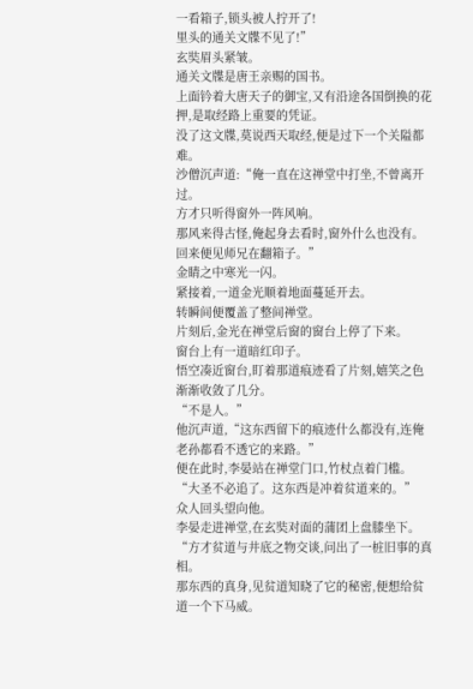一看箱子,锁头被人拧开了!
里头的通关文牒不见了!”
玄奘眉头紧皱。
通关文牒是唐王亲赐的国书。
上面钤着大唐天子的御宝,又有沿途各国倒换的花押,是取经路上重要的凭证。
没了这文牒,莫说西天取经,便是过下一个关隘都难。
沙僧沉声道:“俺一直在这禅堂中打坐,不曾离开过。
方才只听得窗外一阵风响。
那风来得古怪,俺起身去看时,窗外什么也没有。
回来便见师兄在翻箱子。”
金睛之中寒光一闪。
紧接着,一道金光顺着地面蔓延开去。
转瞬间便覆盖了整间禅堂。
片刻后,金光在禅堂后窗的窗台上停了下来。
窗台上有一道暗红印子。
悟空凑近窗台,盯着那道痕迹看了片刻,嬉笑之色渐渐收敛了几分。
“不是人。”
他沉声道,“这东西留下的痕迹什么都没有,连俺老孙都看不透它的来路。”
便在此时,李晏站在禅堂门口,竹杖点着门槛。
“大圣不必追了。这东西是冲着贫道来的。”
众人回头望向他。
李晏走进禅堂,在玄奘对面的蒲团上盘膝坐下。
“方才贫道与井底之物交谈,问出了一桩旧事的真相。
那东西的真身,见贫道知晓了它的秘密,便想给贫道一个下马威。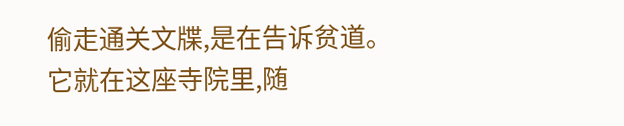偷走通关文牒,是在告诉贫道。
它就在这座寺院里,随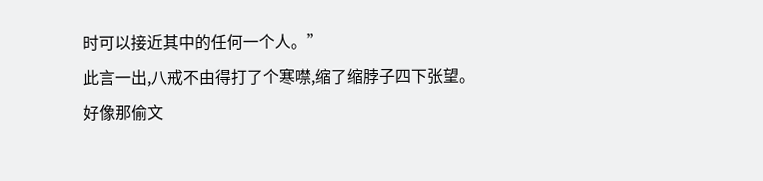时可以接近其中的任何一个人。”
此言一出,八戒不由得打了个寒噤,缩了缩脖子四下张望。
好像那偷文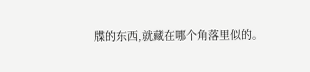牒的东西,就藏在哪个角落里似的。